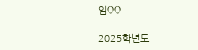임OO

2025학년도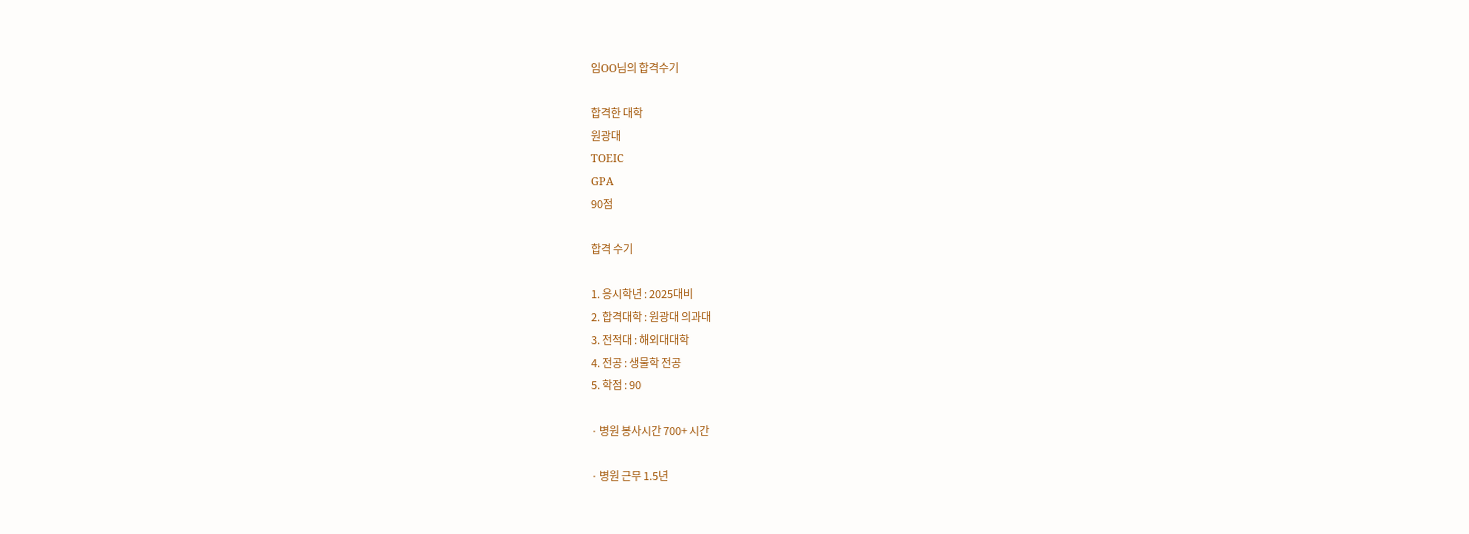임OO님의 합격수기

합격한 대학
원광대
TOEIC
GPA
90점

합격 수기

1. 응시학년 : 2025대비
2. 합격대학 : 원광대 의과대
3. 전적대 : 해외대대학
4. 전공 : 생물학 전공
5. 학점 : 90

· 병원 봉사시간 700+ 시간

· 병원 근무 1.5년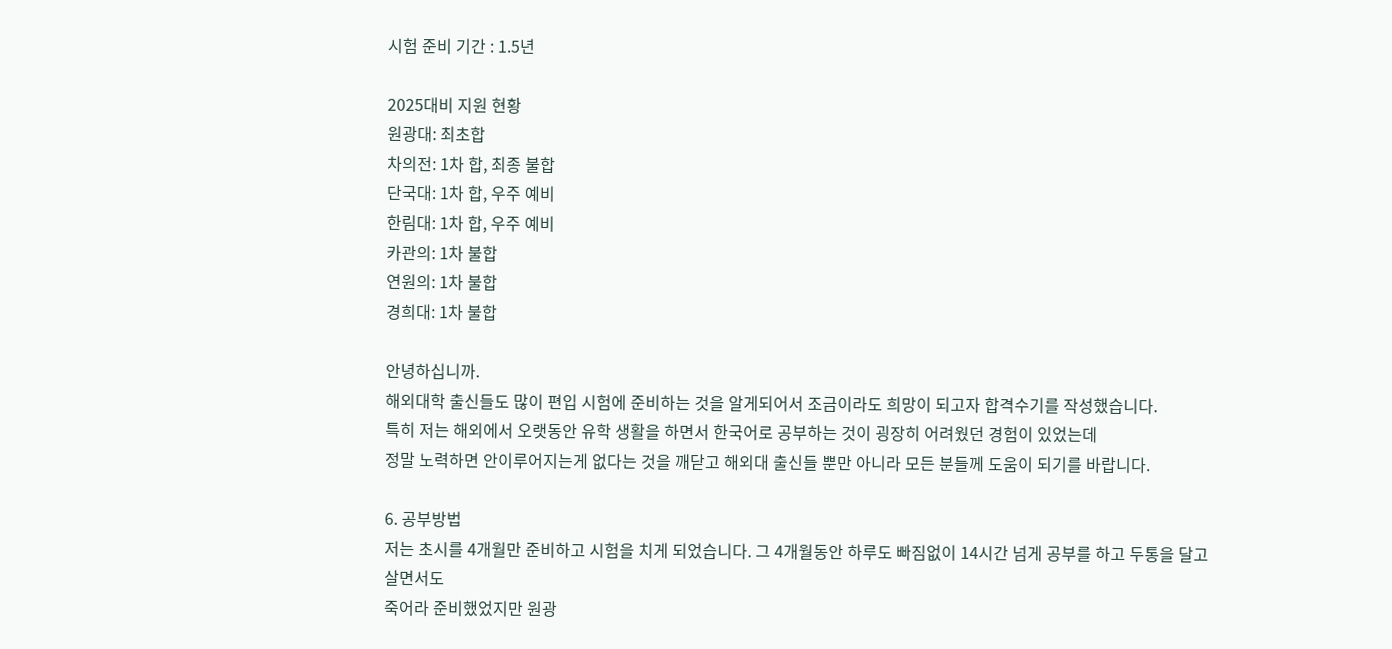시험 준비 기간 : 1.5년

2025대비 지원 현황
원광대: 최초합
차의전: 1차 합, 최종 불합
단국대: 1차 합, 우주 예비
한림대: 1차 합, 우주 예비
카관의: 1차 불합
연원의: 1차 불합
경희대: 1차 불합

안녕하십니까.
해외대학 출신들도 많이 편입 시험에 준비하는 것을 알게되어서 조금이라도 희망이 되고자 합격수기를 작성했습니다.
특히 저는 해외에서 오랫동안 유학 생활을 하면서 한국어로 공부하는 것이 굉장히 어려웠던 경험이 있었는데
정말 노력하면 안이루어지는게 없다는 것을 깨닫고 해외대 출신들 뿐만 아니라 모든 분들께 도움이 되기를 바랍니다.

6. 공부방법
저는 초시를 4개월만 준비하고 시험을 치게 되었습니다. 그 4개월동안 하루도 빠짐없이 14시간 넘게 공부를 하고 두통을 달고 살면서도
죽어라 준비했었지만 원광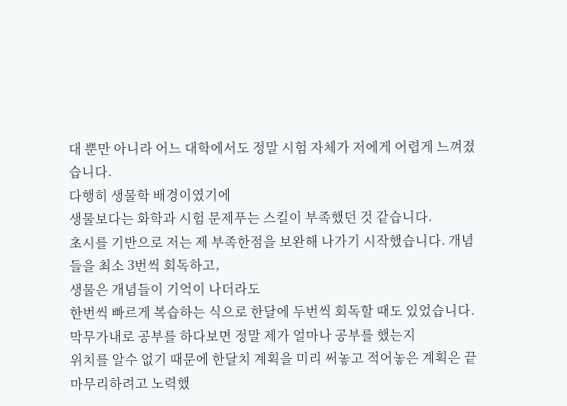대 뿐만 아니라 어느 대학에서도 정말 시험 자체가 저에게 어렵게 느껴졌습니다.
다행히 생물학 배경이였기에
생물보다는 화학과 시험 문제푸는 스킬이 부족했던 것 같습니다.
초시를 기반으로 저는 제 부족한점을 보완해 나가기 시작했습니다. 개념들을 최소 3번씩 회독하고,
생물은 개념들이 기억이 나더라도
한번씩 빠르게 복습하는 식으로 한달에 두번씩 회독할 때도 있었습니다.
막무가내로 공부를 하다보면 정말 제가 얼마나 공부를 했는지
위치를 알수 없기 때문에 한달치 계획을 미리 써놓고 적어놓은 계획은 끝마무리하려고 노력했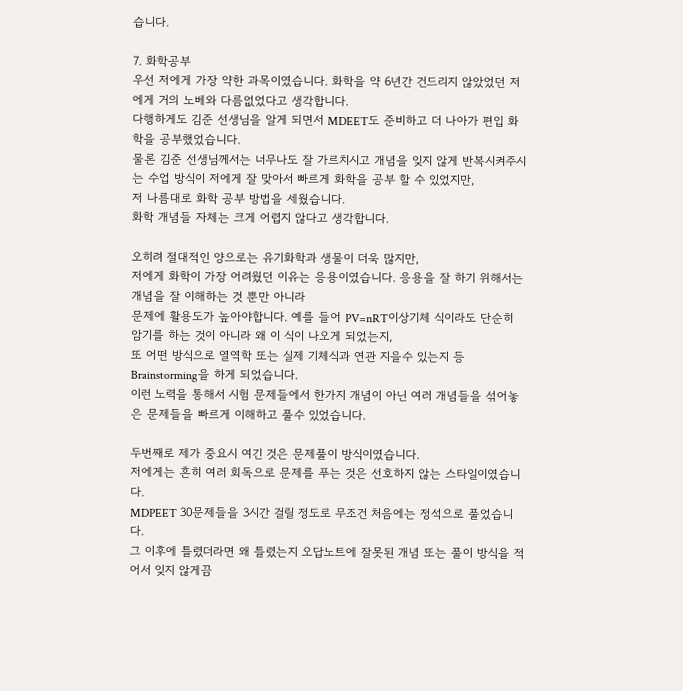습니다.

7. 화학공부
우선 저에게 가장 약한 과목이였습니다. 화학을 약 6년간 건드리지 않았었던 저에게 거의 노베와 다름없었다고 생각합니다.
다행하게도 김준 선생님을 알게 되면서 MDEET도 준비하고 더 나아가 편입 화학을 공부했었습니다.
물론 김준 선생님께서는 너무나도 잘 가르치시고 개념을 잊지 않게 반복시켜주시는 수업 방식이 저에게 잘 맞아서 빠르게 화학을 공부 할 수 있었지만,
저 나름대로 화학 공부 방법을 세웠습니다.
화학 개념들 자체는 크게 어렵지 않다고 생각합니다.

오히려 절대적인 양으로는 유기화학과 생물이 더욱 많지만,
저에게 화학이 가장 어려웠던 이유는 응용이였습니다. 응용을 잘 하기 위해서는 개념을 잘 이해하는 것 뿐만 아니라
문제에 활용도가 높아야합니다. 예를 들어 PV=nRT이상기체 식이라도 단순히 암기를 하는 것이 아니라 왜 이 식이 나오게 되었는지,
또 어떤 방식으로 열역학 또는 실제 기체식과 연관 지을수 있는지 등 Brainstorming을 하게 되었습니다.
이런 노력을 통해서 시험 문제들에서 한가지 개념이 아닌 여러 개념들을 섞어놓은 문제들을 빠르게 이해하고 풀수 있었습니다.

두번째로 제가 중요시 여긴 것은 문제풀이 방식이였습니다.
저에게는 흔히 여러 회독으로 문제를 푸는 것은 선호하지 않는 스타일이였습니다.
MDPEET 30문제들을 3시간 걸릴 정도로 무조건 처음에는 정석으로 풀었습니다.
그 이후에 틀렸더라면 왜 틀렸는지 오답노트에 잘못된 개념 또는 풀이 방식을 적어서 잊지 않게끔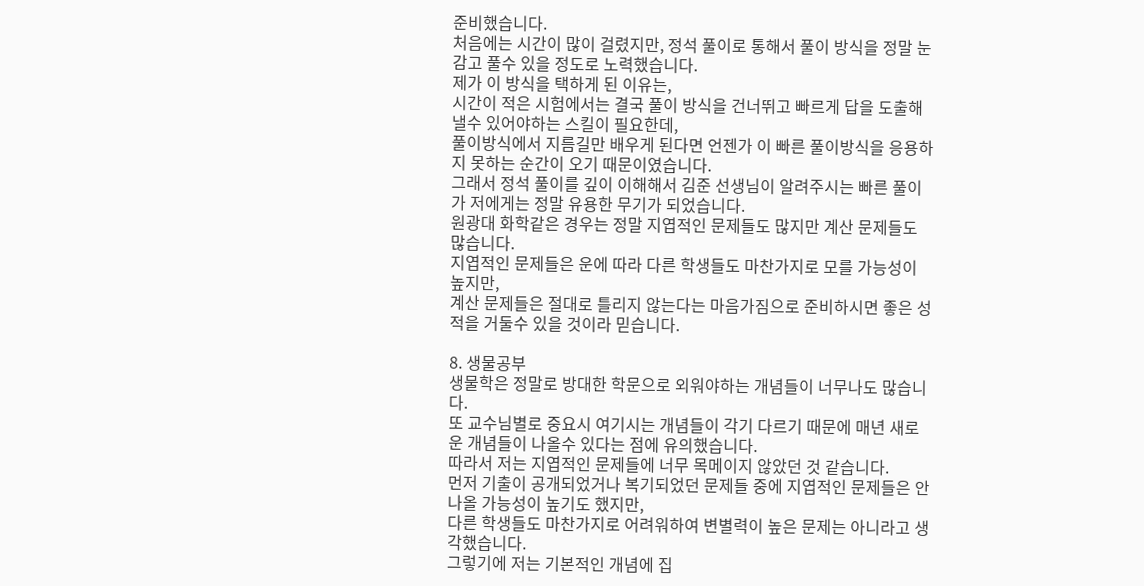준비했습니다.
처음에는 시간이 많이 걸렸지만, 정석 풀이로 통해서 풀이 방식을 정말 눈 감고 풀수 있을 정도로 노력했습니다.
제가 이 방식을 택하게 된 이유는,
시간이 적은 시험에서는 결국 풀이 방식을 건너뛰고 빠르게 답을 도출해낼수 있어야하는 스킬이 필요한데,
풀이방식에서 지름길만 배우게 된다면 언젠가 이 빠른 풀이방식을 응용하지 못하는 순간이 오기 때문이였습니다.
그래서 정석 풀이를 깊이 이해해서 김준 선생님이 알려주시는 빠른 풀이가 저에게는 정말 유용한 무기가 되었습니다.
원광대 화학같은 경우는 정말 지엽적인 문제들도 많지만 계산 문제들도 많습니다.
지엽적인 문제들은 운에 따라 다른 학생들도 마찬가지로 모를 가능성이 높지만,
계산 문제들은 절대로 틀리지 않는다는 마음가짐으로 준비하시면 좋은 성적을 거둘수 있을 것이라 믿습니다.

8. 생물공부
생물학은 정말로 방대한 학문으로 외워야하는 개념들이 너무나도 많습니다.
또 교수님별로 중요시 여기시는 개념들이 각기 다르기 때문에 매년 새로운 개념들이 나올수 있다는 점에 유의했습니다.
따라서 저는 지엽적인 문제들에 너무 목메이지 않았던 것 같습니다.
먼저 기출이 공개되었거나 복기되었던 문제들 중에 지엽적인 문제들은 안나올 가능성이 높기도 했지만,
다른 학생들도 마찬가지로 어려워하여 변별력이 높은 문제는 아니라고 생각했습니다.
그렇기에 저는 기본적인 개념에 집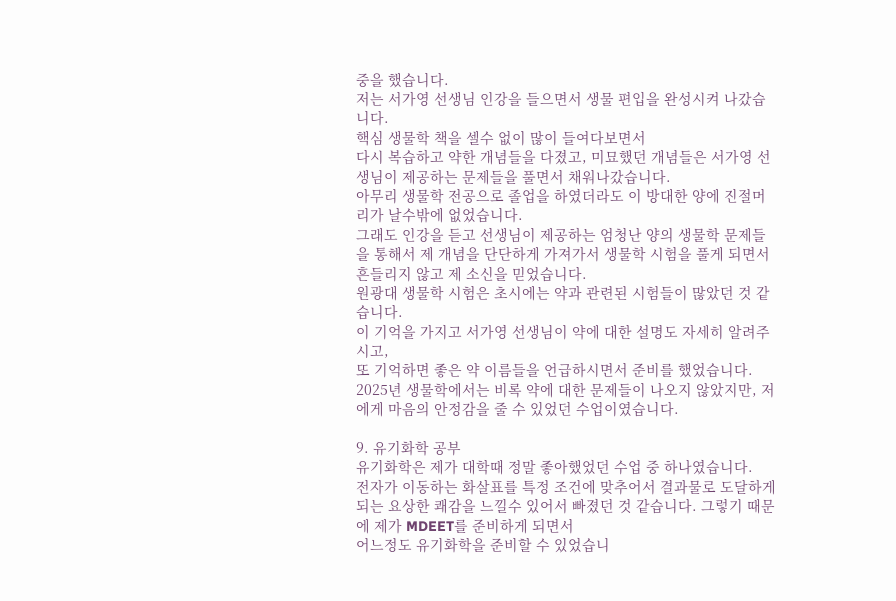중을 했습니다.
저는 서가영 선생님 인강을 들으면서 생물 편입을 완성시켜 나갔습니다.
핵심 생물학 책을 셀수 없이 많이 들여다보면서
다시 복습하고 약한 개념들을 다졌고, 미묘했던 개념들은 서가영 선생님이 제공하는 문제들을 풀면서 채워나갔습니다.
아무리 생물학 전공으로 졸업을 하였더라도 이 방대한 양에 진절머리가 날수밖에 없었습니다.
그래도 인강을 듣고 선생님이 제공하는 엄청난 양의 생물학 문제들을 통해서 제 개념을 단단하게 가져가서 생물학 시험을 풀게 되면서
흔들리지 않고 제 소신을 믿었습니다.
원광대 생물학 시험은 초시에는 약과 관련된 시험들이 많았던 것 같습니다.
이 기억을 가지고 서가영 선생님이 약에 대한 설명도 자세히 알려주시고,
또 기억하면 좋은 약 이름들을 언급하시면서 준비를 했었습니다.
2025년 생물학에서는 비록 약에 대한 문제들이 나오지 않았지만, 저에게 마음의 안정감을 줄 수 있었던 수업이였습니다.

9. 유기화학 공부
유기화학은 제가 대학때 정말 좋아했었던 수업 중 하나였습니다.
전자가 이동하는 화살표를 특정 조건에 맞추어서 결과물로 도달하게
되는 요상한 쾌감을 느낄수 있어서 빠졌던 것 같습니다. 그렇기 때문에 제가 MDEET를 준비하게 되면서
어느정도 유기화학을 준비할 수 있었습니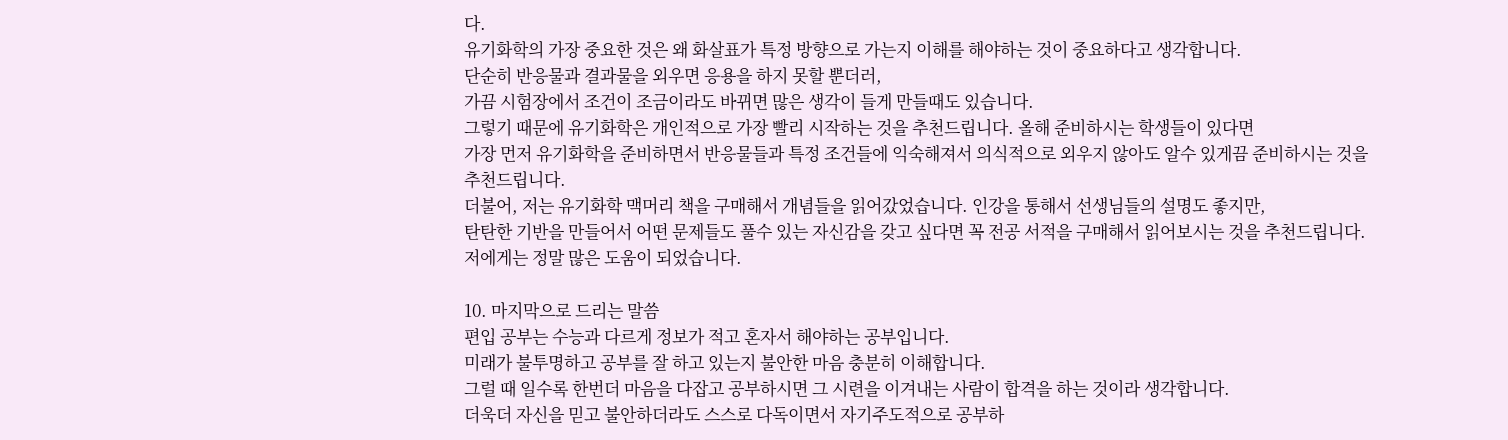다.
유기화학의 가장 중요한 것은 왜 화살표가 특정 방향으로 가는지 이해를 해야하는 것이 중요하다고 생각합니다.
단순히 반응물과 결과물을 외우면 응용을 하지 못할 뿐더러,
가끔 시험장에서 조건이 조금이라도 바뀌면 많은 생각이 들게 만들때도 있습니다.
그렇기 때문에 유기화학은 개인적으로 가장 빨리 시작하는 것을 추천드립니다. 올해 준비하시는 학생들이 있다면
가장 먼저 유기화학을 준비하면서 반응물들과 특정 조건들에 익숙해져서 의식적으로 외우지 않아도 알수 있게끔 준비하시는 것을
추천드립니다.
더불어, 저는 유기화학 맥머리 책을 구매해서 개념들을 읽어갔었습니다. 인강을 통해서 선생님들의 설명도 좋지만,
탄탄한 기반을 만들어서 어떤 문제들도 풀수 있는 자신감을 갖고 싶다면 꼭 전공 서적을 구매해서 읽어보시는 것을 추천드립니다.
저에게는 정말 많은 도움이 되었습니다.

10. 마지막으로 드리는 말씀
편입 공부는 수능과 다르게 정보가 적고 혼자서 해야하는 공부입니다.
미래가 불투명하고 공부를 잘 하고 있는지 불안한 마음 충분히 이해합니다.
그럴 때 일수록 한번더 마음을 다잡고 공부하시면 그 시련을 이겨내는 사람이 합격을 하는 것이라 생각합니다.
더욱더 자신을 믿고 불안하더라도 스스로 다독이면서 자기주도적으로 공부하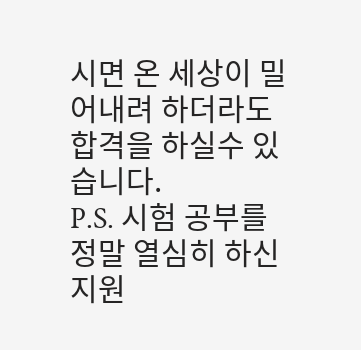시면 온 세상이 밀어내려 하더라도 합격을 하실수 있습니다.
P.S. 시험 공부를 정말 열심히 하신 지원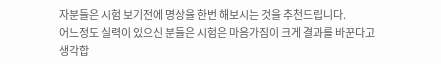자분들은 시험 보기전에 명상을 한번 해보시는 것을 추천드립니다.
어느정도 실력이 있으신 분들은 시험은 마음가짐이 크게 결과를 바꾼다고 생각합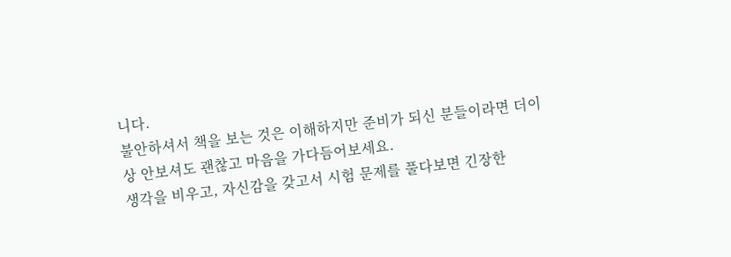니다.
불안하셔서 책을 보는 것은 이해하지만 준비가 되신 분들이라면 더이상 안보셔도 괜찮고 마음을 가다듬어보세요.
생각을 비우고, 자신감을 갖고서 시험 문제를 풀다보면 긴장한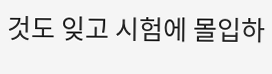것도 잊고 시험에 몰입하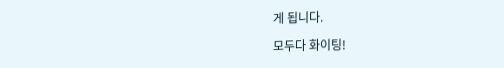게 됩니다.

모두다 화이팅!